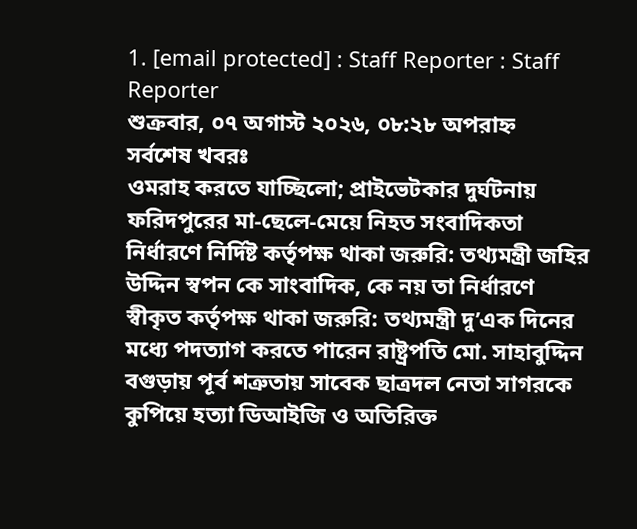1. [email protected] : Staff Reporter : Staff Reporter
শুক্রবার, ০৭ অগাস্ট ২০২৬, ০৮:২৮ অপরাহ্ন
সর্বশেষ খবরঃ
ওমরাহ করতে যাচ্ছিলো; প্রাইভেটকার দুর্ঘটনায় ফরিদপুরের মা-ছেলে-মেয়ে নিহত সংবাদিকতা নির্ধারণে নির্দিষ্ট কর্তৃপক্ষ থাকা জরুরি: তথ্যমন্ত্রী জহির উদ্দিন স্বপন কে সাংবাদিক, কে নয় তা নির্ধারণে স্বীকৃত কর্তৃপক্ষ থাকা জরুরি: তথ্যমন্ত্রী দু’এক দিনের মধ্যে পদত্যাগ করতে পারেন রাষ্ট্রপতি মো. সাহাবুদ্দিন বগুড়ায় পূর্ব শত্রুতায় সাবেক ছাত্রদল নেতা সাগরকে কুপিয়ে হত্যা ডিআইজি ও অতিরিক্ত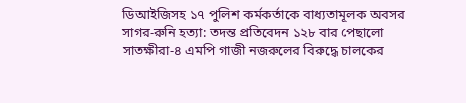ডিআইজিসহ ১৭ পুলিশ কর্মকর্তাকে বাধ্যতামূলক অবসর সাগর-রুনি হত্যা: তদন্ত প্রতিবেদন ১২৮ বার পেছালো সাতক্ষীরা-৪ এমপি গাজী নজরুলের বিরুদ্ধে চালকের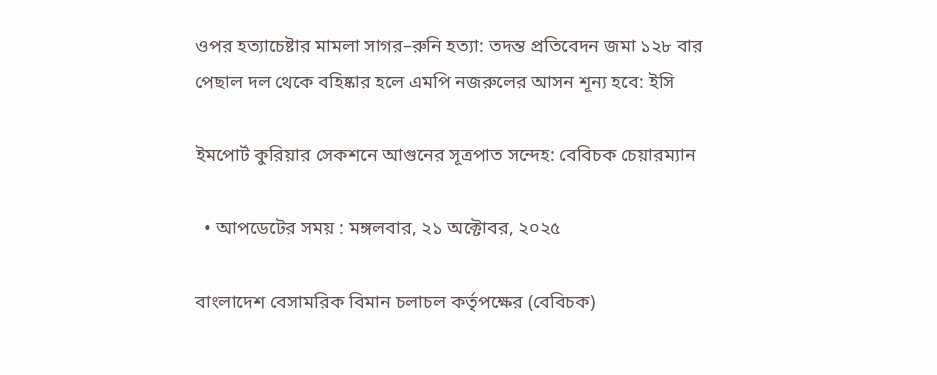ওপর হত্যাচেষ্টার মামলা সাগর–রুনি হত্যা: তদন্ত প্রতিবেদন জমা ১২৮ বার পেছাল দল থেকে বহিষ্কার হলে এমপি নজরুলের আসন শূন্য হবে: ইসি

ইমপোর্ট কুরিয়ার সেকশনে আগুনের সূত্রপাত সন্দেহ: বেবিচক চেয়ারম্যান

  • আপডেটের সময় : মঙ্গলবার, ২১ অক্টোবর, ২০২৫

বাংলাদেশ বেসামরিক বিমান চলাচল কর্তৃপক্ষের (বেবিচক)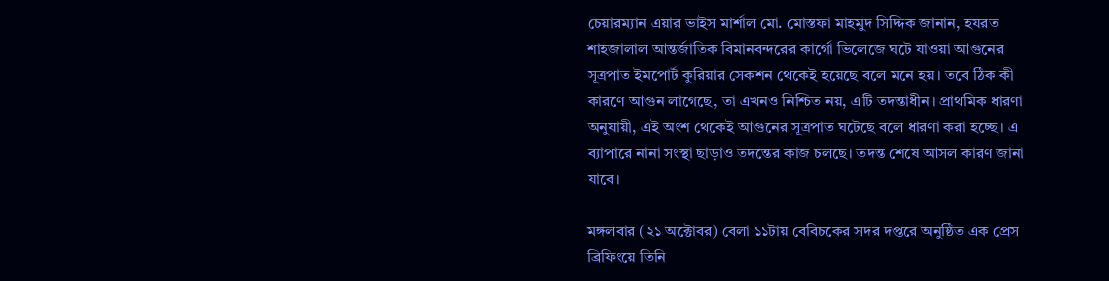চেয়ারম্যান এয়ার ভাইস মার্শাল মো. মোস্তফা মাহমুদ সিদ্দিক জানান, হযরত শাহজালাল আন্তর্জাতিক বিমানবন্দরের কার্গো ভিলেজে ঘটে যাওয়া আগুনের সূত্রপাত ইমপোর্ট কুরিয়ার সেকশন থেকেই হয়েছে বলে মনে হয়। তবে ঠিক কী কারণে আগুন লাগেছে, তা এখনও নিশ্চিত নয়, এটি তদন্তাধীন। প্রাথমিক ধারণা অনুযায়ী, এই অংশ থেকেই আগুনের সূত্রপাত ঘটেছে বলে ধারণা করা হচ্ছে। এ ব্যাপারে নানা সংস্থা ছাড়াও তদন্তের কাজ চলছে। তদন্ত শেষে আসল কারণ জানা যাবে।

মঙ্গলবার (২১ অক্টোবর) বেলা ১১টায় বেবিচকের সদর দপ্তরে অনুষ্ঠিত এক প্রেস ব্রিফিংয়ে তিনি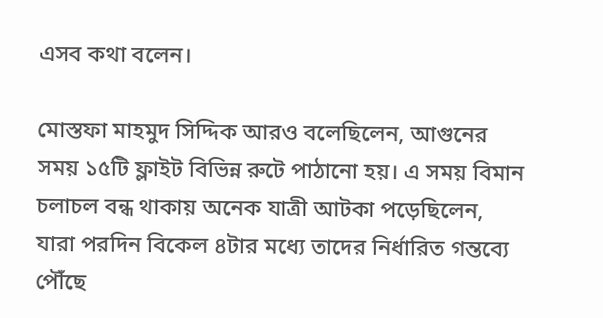এসব কথা বলেন।

মোস্তফা মাহমুদ সিদ্দিক আরও বলেছিলেন, আগুনের সময় ১৫টি ফ্লাইট বিভিন্ন রুটে পাঠানো হয়। এ সময় বিমান চলাচল বন্ধ থাকায় অনেক যাত্রী আটকা পড়েছিলেন, যারা পরদিন বিকেল ৪টার মধ্যে তাদের নির্ধারিত গন্তব্যে পৌঁছে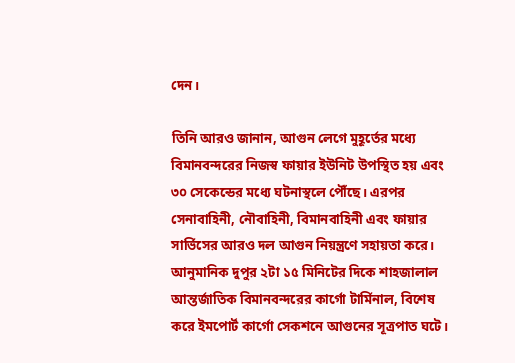দেন।

তিনি আরও জানান, আগুন লেগে মুহূর্তের মধ্যে বিমানবন্দরের নিজস্ব ফায়ার ইউনিট উপস্থিত হয় এবং ৩০ সেকেন্ডের মধ্যে ঘটনাস্থলে পৌঁছে। এরপর সেনাবাহিনী, নৌবাহিনী, বিমানবাহিনী এবং ফায়ার সার্ভিসের আরও দল আগুন নিয়ন্ত্রণে সহায়তা করে। আনুমানিক দুপুর ২টা ১৫ মিনিটের দিকে শাহজালাল আন্তর্জাতিক বিমানবন্দরের কার্গো টার্মিনাল, বিশেষ করে ইমপোর্ট কার্গো সেকশনে আগুনের সূত্রপাত ঘটে।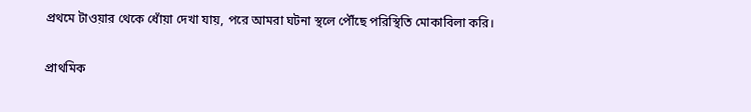প্রথমে টাওয়ার থেকে ধোঁয়া দেখা যায়, পরে আমরা ঘটনা স্থলে পৌঁছে পরিস্থিতি মোকাবিলা করি।

প্রাথমিক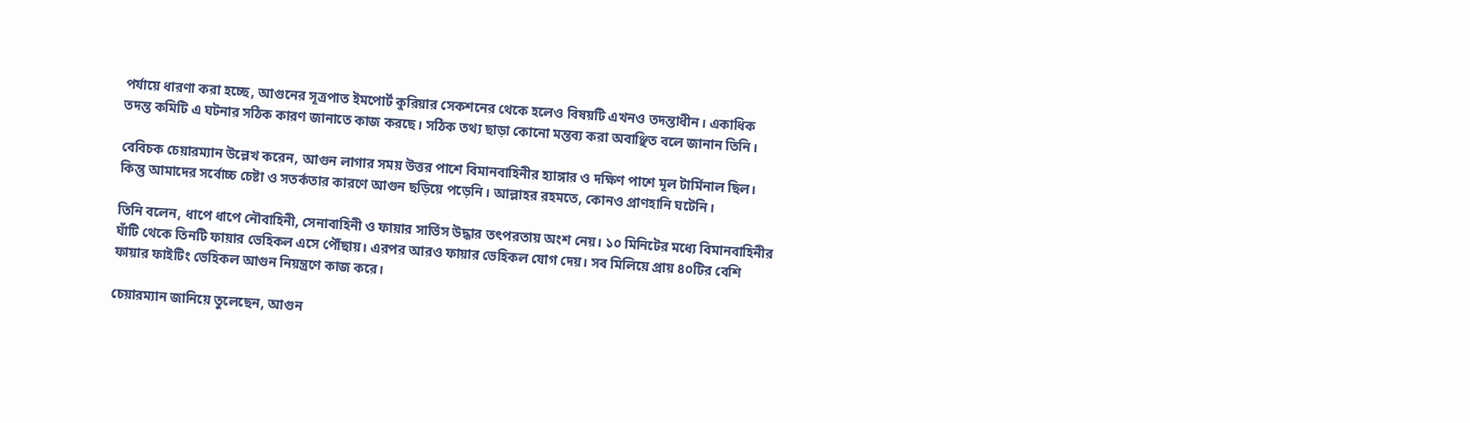পর্যায়ে ধারণা করা হচ্ছে, আগুনের সূত্রপাত ইমপোর্ট কুরিয়ার সেকশনের থেকে হলেও বিষয়টি এখনও তদন্তাধীন। একাধিক তদন্ত কমিটি এ ঘটনার সঠিক কারণ জানাতে কাজ করছে। সঠিক তথ্য ছাড়া কোনো মন্তব্য করা অবাঞ্ছিত বলে জানান তিনি।

বেবিচক চেয়ারম্যান উল্লেখ করেন, আগুন লাগার সময় উত্তর পাশে বিমানবাহিনীর হ্যাঙ্গার ও দক্ষিণ পাশে মূল টার্মিনাল ছিল। কিন্তু আমাদের সর্বোচ্চ চেষ্টা ও সতর্কতার কারণে আগুন ছড়িয়ে পড়েনি। আল্লাহর রহমতে, কোনও প্রাণহানি ঘটেনি।

তিনি বলেন, ধাপে ধাপে নৌবাহিনী, সেনাবাহিনী ও ফায়ার সার্ভিস উদ্ধার তৎপরতায় অংশ নেয়। ১০ মিনিটের মধ্যে বিমানবাহিনীর ঘাঁটি থেকে তিনটি ফায়ার ভেহিকল এসে পৌঁছায়। এরপর আরও ফায়ার ভেহিকল যোগ দেয়। সব মিলিয়ে প্রায় ৪০টির বেশি ফায়ার ফাইটিং ভেহিকল আগুন নিয়ন্ত্রণে কাজ করে।

চেয়ারম্যান জানিয়ে তুলেছেন, আগুন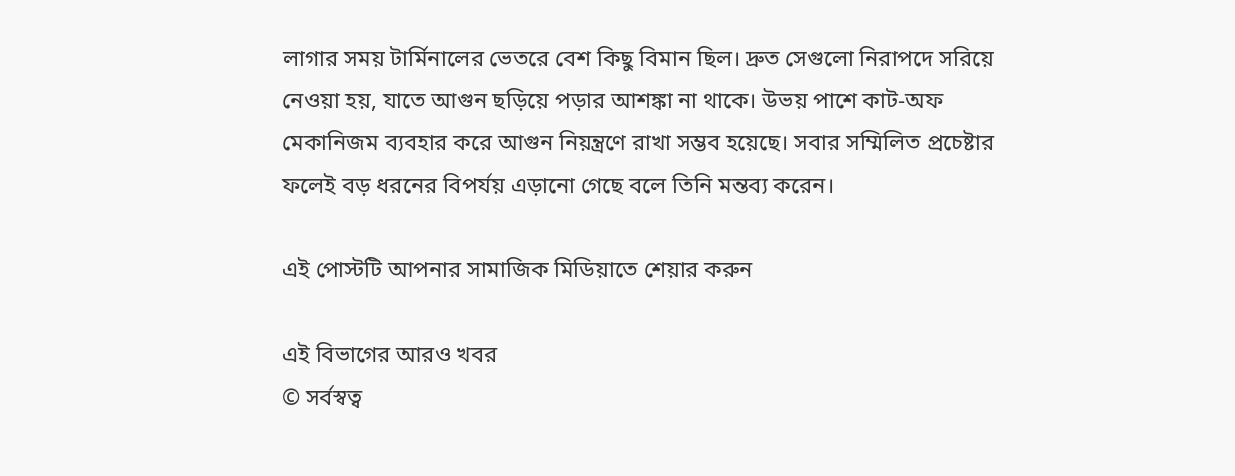লাগার সময় টার্মিনালের ভেতরে বেশ কিছু বিমান ছিল। দ্রুত সেগুলো নিরাপদে সরিয়ে নেওয়া হয়, যাতে আগুন ছড়িয়ে পড়ার আশঙ্কা না থাকে। উভয় পাশে কাট-অফ মেকানিজম ব্যবহার করে আগুন নিয়ন্ত্রণে রাখা সম্ভব হয়েছে। সবার সম্মিলিত প্রচেষ্টার ফলেই বড় ধরনের বিপর্যয় এড়ানো গেছে বলে তিনি মন্তব্য করেন।

এই পোস্টটি আপনার সামাজিক মিডিয়াতে শেয়ার করুন

এই বিভাগের আরও খবর
© সর্বস্বত্ব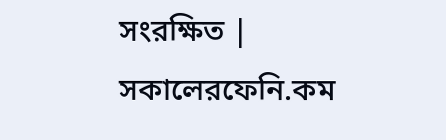সংরক্ষিত | সকালেরফেনি.কম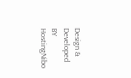Design & Developed BY HostingNibo